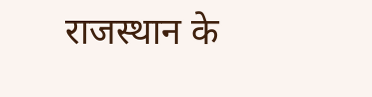राजस्थान के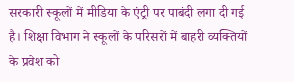सरकारी स्कूलों में मीडिया के एंट्री पर पाबंदी लगा दी गई है। शिक्षा विभाग ने स्कूलों के परिसरों में बाहरी व्यक्तियों के प्रवेश को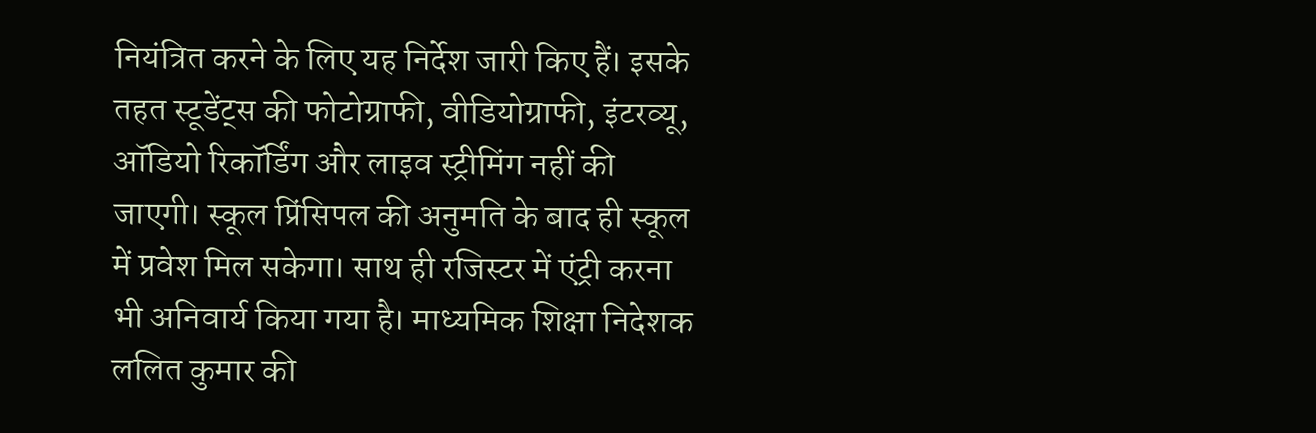नियंत्रित करने के लिए यह निर्देश जारी किए हैं। इसके तहत स्टूडेंट्स की फोटोग्राफी, वीडियोग्राफी, इंटरव्यू, ऑडियो रिकॉर्डिंग और लाइव स्ट्रीमिंग नहीं की जाएगी। स्कूल प्रिंसिपल की अनुमति के बाद ही स्कूल में प्रवेश मिल सकेगा। साथ ही रजिस्टर में एंट्री करना भी अनिवार्य किया गया है। माध्यमिक शिक्षा निदेशक ललित कुमार की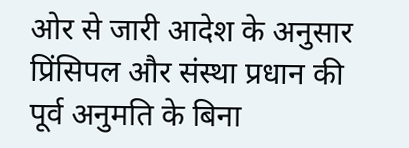ओर से जारी आदेश के अनुसार प्रिंसिपल और संस्था प्रधान की पूर्व अनुमति के बिना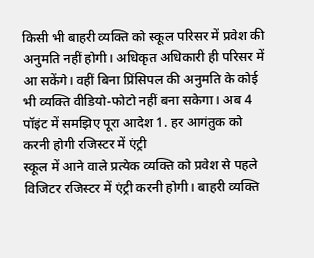किसी भी बाहरी व्यक्ति को स्कूल परिसर में प्रवेश की अनुमति नहीं होगी। अधिकृत अधिकारी ही परिसर में आ सकेंगे। वहीं बिना प्रिंसिपल की अनुमति के कोई भी व्यक्ति वीडियो-फोटो नहीं बना सकेगा। अब 4 पॉइंट में समझिए पूरा आदेश 1. हर आगंतुक को करनी होगी रजिस्टर में एंट्री
स्कूल में आने वाले प्रत्येक व्यक्ति को प्रवेश से पहले विजिटर रजिस्टर में एंट्री करनी होगी। बाहरी व्यक्ति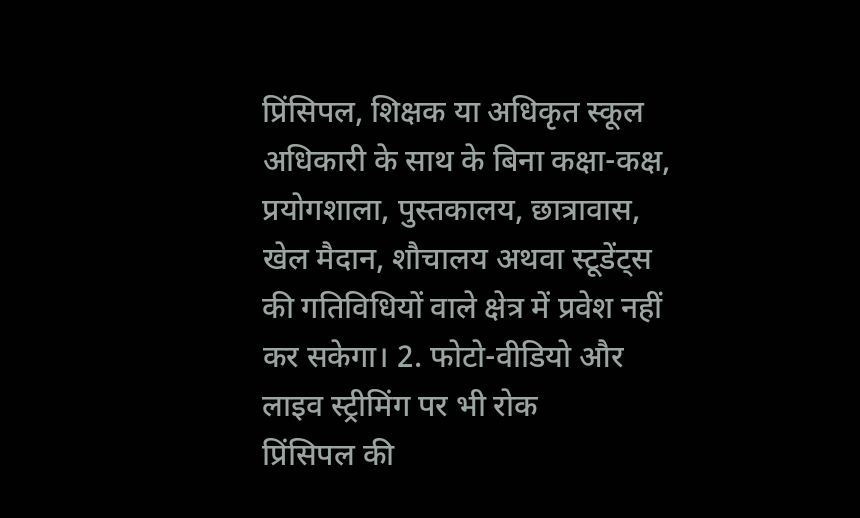प्रिंसिपल, शिक्षक या अधिकृत स्कूल अधिकारी के साथ के बिना कक्षा-कक्ष, प्रयोगशाला, पुस्तकालय, छात्रावास, खेल मैदान, शौचालय अथवा स्टूडेंट्स की गतिविधियों वाले क्षेत्र में प्रवेश नहीं कर सकेगा। 2. फोटो-वीडियो और लाइव स्ट्रीमिंग पर भी रोक
प्रिंसिपल की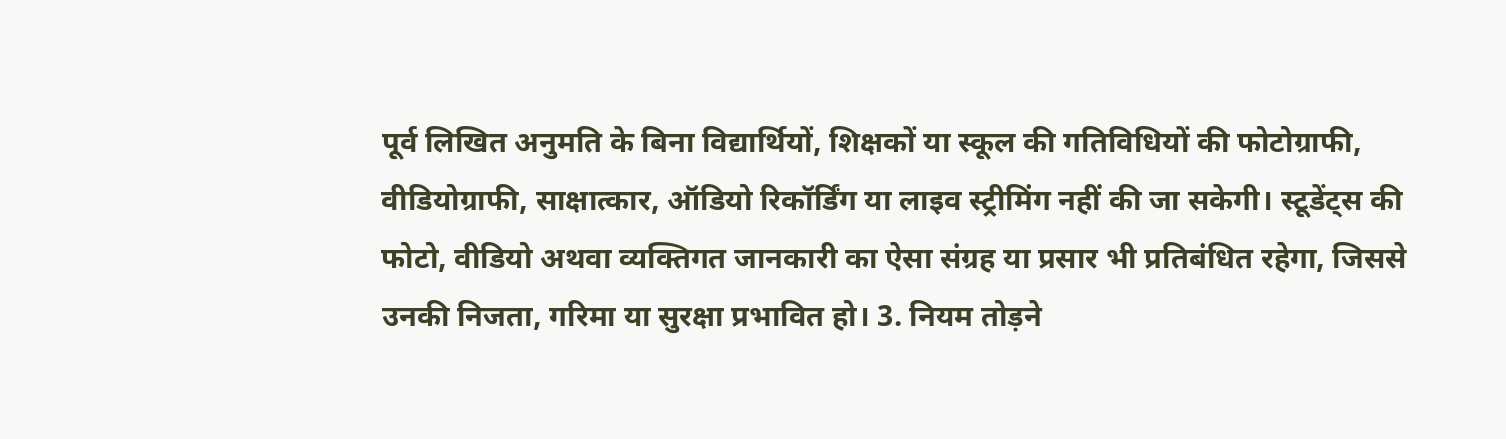पूर्व लिखित अनुमति के बिना विद्यार्थियों, शिक्षकों या स्कूल की गतिविधियों की फोटोग्राफी, वीडियोग्राफी, साक्षात्कार, ऑडियो रिकॉर्डिंग या लाइव स्ट्रीमिंग नहीं की जा सकेगी। स्टूडेंट्स की फोटो, वीडियो अथवा व्यक्तिगत जानकारी का ऐसा संग्रह या प्रसार भी प्रतिबंधित रहेगा, जिससे उनकी निजता, गरिमा या सुरक्षा प्रभावित हो। 3. नियम तोड़ने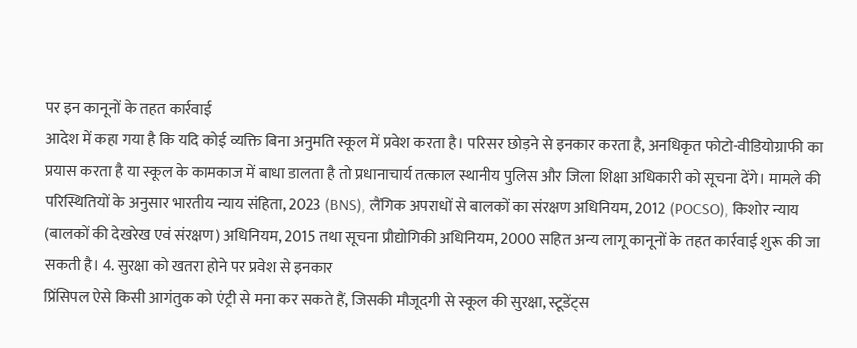पर इन कानूनों के तहत कार्रवाई
आदेश में कहा गया है कि यदि कोई व्यक्ति बिना अनुमति स्कूल में प्रवेश करता है। परिसर छोड़ने से इनकार करता है, अनधिकृत फोटो-वीडियोग्राफी का प्रयास करता है या स्कूल के कामकाज में बाधा डालता है तो प्रधानाचार्य तत्काल स्थानीय पुलिस और जिला शिक्षा अधिकारी को सूचना देंगे। मामले की परिस्थितियों के अनुसार भारतीय न्याय संहिता, 2023 (BNS), लैंगिक अपराधों से बालकों का संरक्षण अधिनियम, 2012 (POCSO), किशोर न्याय (बालकों की देखरेख एवं संरक्षण) अधिनियम, 2015 तथा सूचना प्रौद्योगिकी अधिनियम, 2000 सहित अन्य लागू कानूनों के तहत कार्रवाई शुरू की जा सकती है। 4. सुरक्षा को खतरा होने पर प्रवेश से इनकार
प्रिंसिपल ऐसे किसी आगंतुक को एंट्री से मना कर सकते हैं, जिसकी मौजूदगी से स्कूल की सुरक्षा, स्टूडेंट्स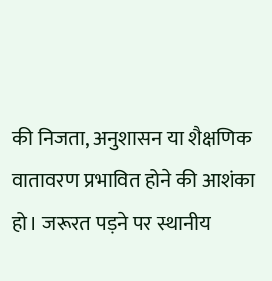की निजता, अनुशासन या शैक्षणिक वातावरण प्रभावित होने की आशंका हो। जरूरत पड़ने पर स्थानीय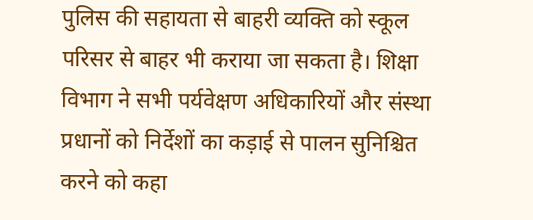पुलिस की सहायता से बाहरी व्यक्ति को स्कूल परिसर से बाहर भी कराया जा सकता है। शिक्षा विभाग ने सभी पर्यवेक्षण अधिकारियों और संस्था प्रधानों को निर्देशों का कड़ाई से पालन सुनिश्चित करने को कहा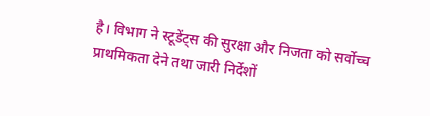है। विभाग ने स्टूडेंट्स की सुरक्षा और निजता को सर्वोच्च प्राथमिकता देने तथा जारी निर्देशों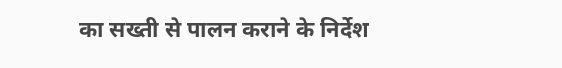का सख्ती से पालन कराने के निर्देश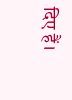दिए हैं।